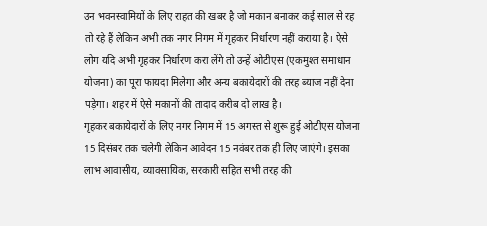उन भवनस्वामियों के लिए राहत की खबर है जो मकान बनाकर कई साल से रह तो रहे हैं लेकिन अभी तक नगर निगम में गृहकर निर्धारण नहीं कराया है। ऐसे लोग यदि अभी गृहकर निर्धारण करा लेंगे तो उन्हें ओटीएस (एकमुश्त समाधान योजना) का पूरा फायदा मिलेगा और अन्य बकायेदारों की तरह ब्याज नहीं देना पड़ेगा। शहर में ऐसे मकानों की तादाद करीब दो लाख है।
गृहकर बकायेदारों के लिए नगर निगम में 15 अगस्त से शुरू हुई ओटीएस योजना 15 दिसंबर तक चलेगी लेकिन आवेदन 15 नवंबर तक ही लिए जाएंगे। इसका लाभ आवासीय, व्यावसायिक, सरकारी सहित सभी तरह की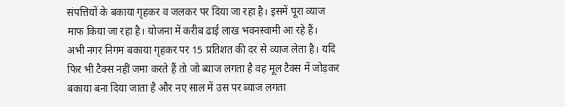संपत्तियों के बकाया गृहकर व जलकर पर दिया जा रहा है। इसमें पूरा व्याज माफ किया जा रहा है। योजना में करीब ढाई लाख भवनस्वामी आ रहे हैं।
अभी नगर निगम बकाया गृहकर पर 15 प्रतिशत की दर से व्याज लेता है। यदि फिर भी टैक्स नहीं जमा करते हैं तो जो ब्याज लगता है वह मूल टैक्स में जोड़कर बकाया बना दिया जाता है और नए साल में उस पर ब्याज लगता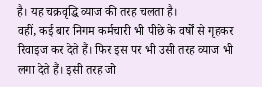है। यह चक्रवृद्धि व्याज की तरह चलता है।
वहीं, कई बार निगम कर्मचारी भी पीछे के वर्षों से गृहकर रिवाइज कर देते हैं। फिर इस पर भी उसी तरह व्याज भी लगा देते हैं। इसी तरह जो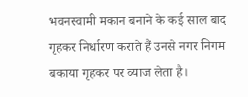भवनस्वामी मकान बनाने के कई साल बाद गृहकर निर्धारण कराते हैं उनसे नगर निगम बकाया गृहकर पर व्याज लेता है।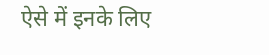ऐसे में इनके लिए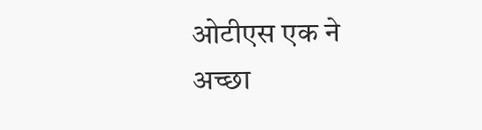ओटीएस एक ने अच्छा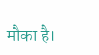मौका है।